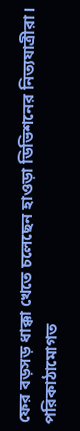ফের বড়সড় ধাক্কা খেতে চলেছেন হাওড়া ডিভিশনের নিত্যযাত্রীরা। পরিকাঠামোগত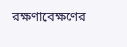রক্ষণাবেক্ষণের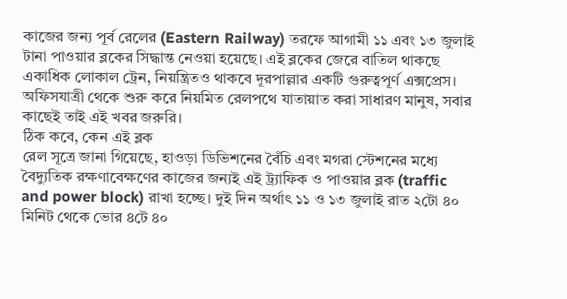কাজের জন্য পূর্ব রেলের (Eastern Railway) তরফে আগামী ১১ এবং ১৩ জুলাই টানা পাওয়ার ব্লকের সিদ্ধান্ত নেওয়া হয়েছে। এই ব্লকের জেরে বাতিল থাকছে একাধিক লোকাল ট্রেন, নিয়ন্ত্রিতও থাকবে দূরপাল্লার একটি গুরুত্বপূর্ণ এক্সপ্রেস। অফিসযাত্রী থেকে শুরু করে নিয়মিত রেলপথে যাতায়াত করা সাধারণ মানুষ, সবার কাছেই তাই এই খবর জরুরি।
ঠিক কবে, কেন এই ব্লক
রেল সূত্রে জানা গিয়েছে, হাওড়া ডিভিশনের বৈঁচি এবং মগরা স্টেশনের মধ্যে বৈদ্যুতিক রক্ষণাবেক্ষণের কাজের জন্যই এই ট্র্যাফিক ও পাওয়ার ব্লক (traffic and power block) রাখা হচ্ছে। দুই দিন অর্থাৎ ১১ ও ১৩ জুলাই রাত ২টো ৪০ মিনিট থেকে ভোর ৪টে ৪০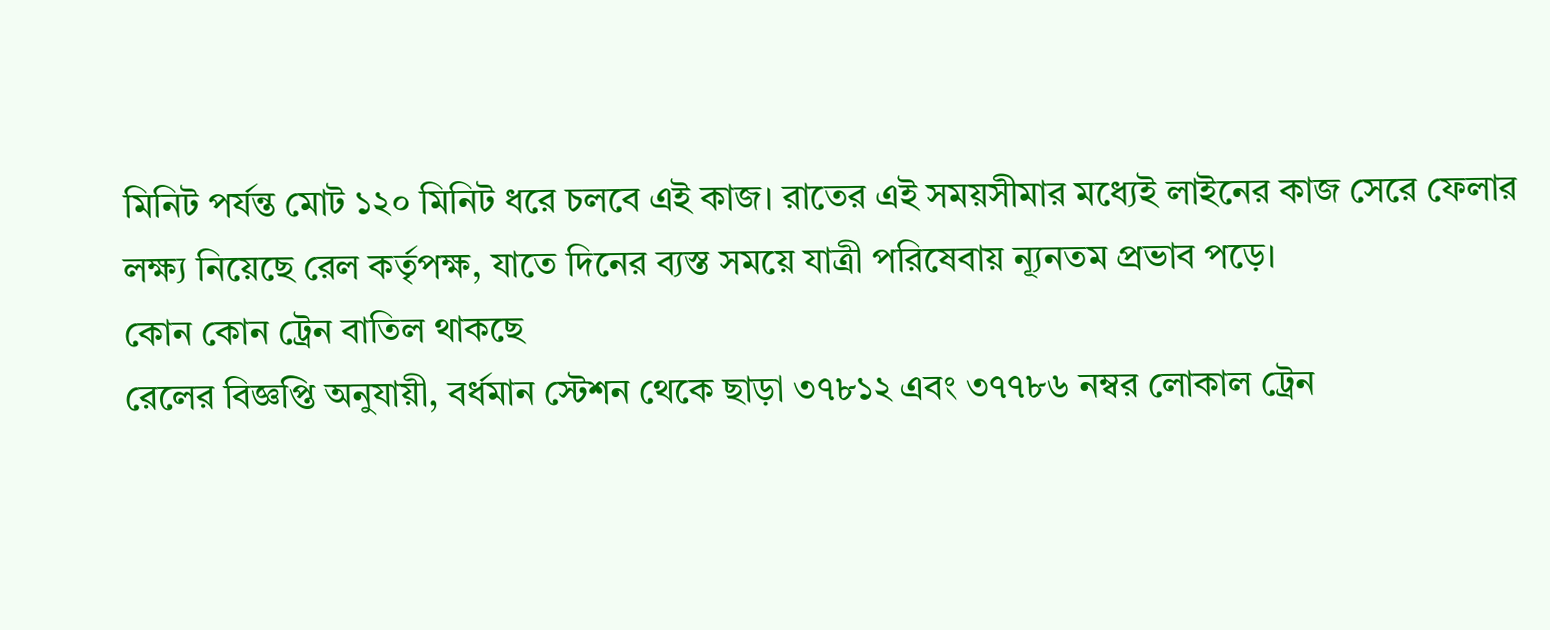মিনিট পর্যন্ত মোট ১২০ মিনিট ধরে চলবে এই কাজ। রাতের এই সময়সীমার মধ্যেই লাইনের কাজ সেরে ফেলার লক্ষ্য নিয়েছে রেল কর্তৃপক্ষ, যাতে দিনের ব্যস্ত সময়ে যাত্রী পরিষেবায় ন্যূনতম প্রভাব পড়ে।
কোন কোন ট্রেন বাতিল থাকছে
রেলের বিজ্ঞপ্তি অনুযায়ী, বর্ধমান স্টেশন থেকে ছাড়া ৩৭৮১২ এবং ৩৭৭৮৬ নম্বর লোকাল ট্রেন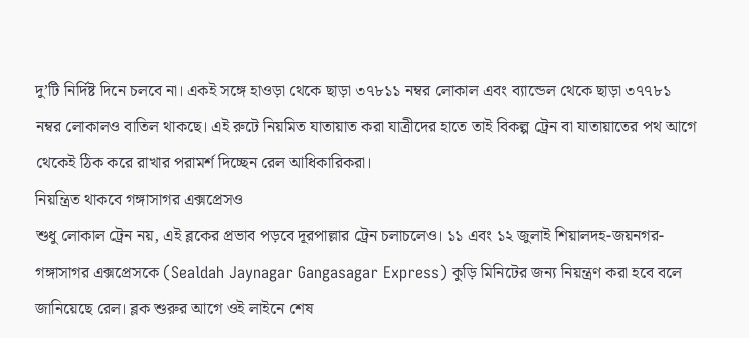দু’টি নির্দিষ্ট দিনে চলবে না। একই সঙ্গে হাওড়া থেকে ছাড়া ৩৭৮১১ নম্বর লোকাল এবং ব্যান্ডেল থেকে ছাড়া ৩৭৭৮১ নম্বর লোকালও বাতিল থাকছে। এই রুটে নিয়মিত যাতায়াত করা যাত্রীদের হাতে তাই বিকল্প ট্রেন বা যাতায়াতের পথ আগে থেকেই ঠিক করে রাখার পরামর্শ দিচ্ছেন রেল আধিকারিকরা।
নিয়ন্ত্রিত থাকবে গঙ্গাসাগর এক্সপ্রেসও
শুধু লোকাল ট্রেন নয়, এই ব্লকের প্রভাব পড়বে দূরপাল্লার ট্রেন চলাচলেও। ১১ এবং ১২ জুলাই শিয়ালদহ-জয়নগর-গঙ্গাসাগর এক্সপ্রেসকে (Sealdah Jaynagar Gangasagar Express) কুড়ি মিনিটের জন্য নিয়ন্ত্রণ করা হবে বলে জানিয়েছে রেল। ব্লক শুরুর আগে ওই লাইনে শেষ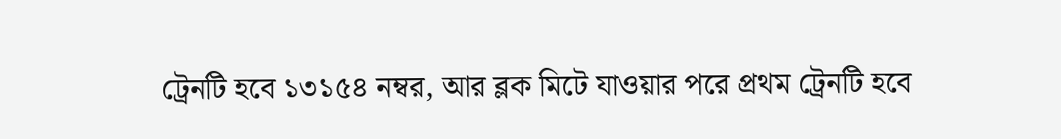ট্রেনটি হবে ১৩১৫৪ নম্বর, আর ব্লক মিটে যাওয়ার পরে প্রথম ট্রেনটি হবে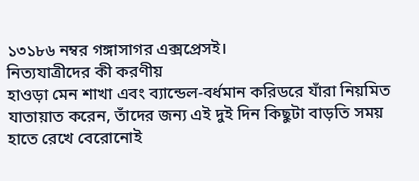১৩১৮৬ নম্বর গঙ্গাসাগর এক্সপ্রেসই।
নিত্যযাত্রীদের কী করণীয়
হাওড়া মেন শাখা এবং ব্যান্ডেল-বর্ধমান করিডরে যাঁরা নিয়মিত যাতায়াত করেন, তাঁদের জন্য এই দুই দিন কিছুটা বাড়তি সময় হাতে রেখে বেরোনোই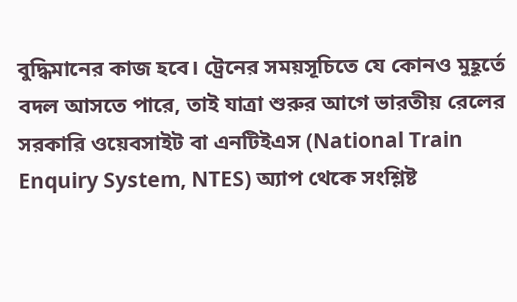বুদ্ধিমানের কাজ হবে। ট্রেনের সময়সূচিতে যে কোনও মুহূর্তে বদল আসতে পারে, তাই যাত্রা শুরুর আগে ভারতীয় রেলের সরকারি ওয়েবসাইট বা এনটিইএস (National Train Enquiry System, NTES) অ্যাপ থেকে সংশ্লিষ্ট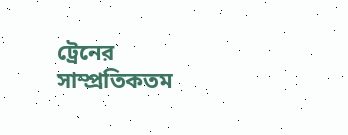ট্রেনের সাম্প্রতিকতম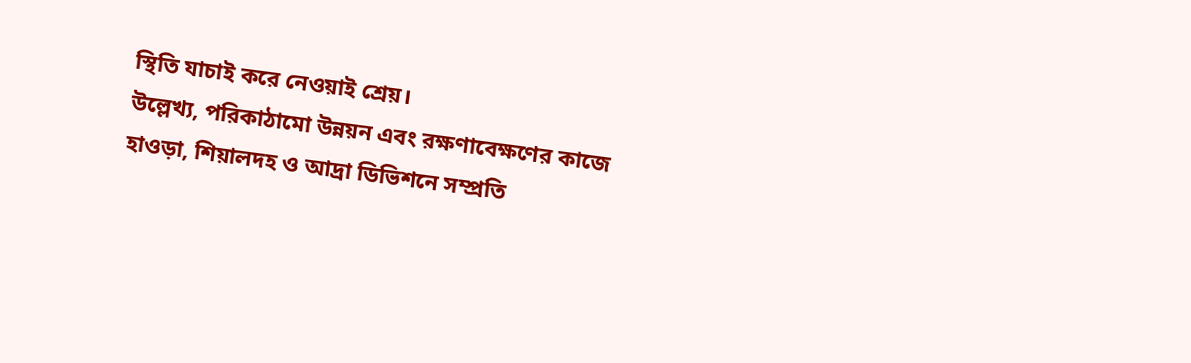স্থিতি যাচাই করে নেওয়াই শ্রেয়।
উল্লেখ্য, পরিকাঠামো উন্নয়ন এবং রক্ষণাবেক্ষণের কাজে হাওড়া, শিয়ালদহ ও আদ্রা ডিভিশনে সম্প্রতি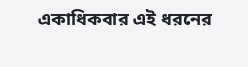একাধিকবার এই ধরনের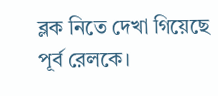ব্লক নিতে দেখা গিয়েছে পূর্ব রেলকে।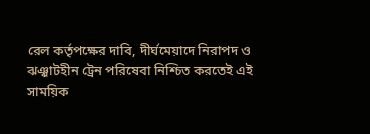রেল কর্তৃপক্ষের দাবি, দীর্ঘমেয়াদে নিরাপদ ও ঝঞ্ঝাটহীন ট্রেন পরিষেবা নিশ্চিত করতেই এই সাময়িক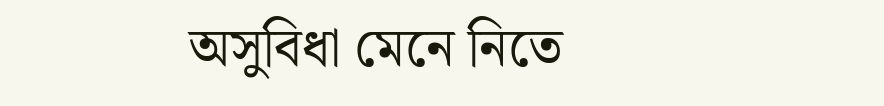অসুবিধা মেনে নিতে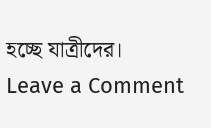হচ্ছে যাত্রীদের।
Leave a Comment